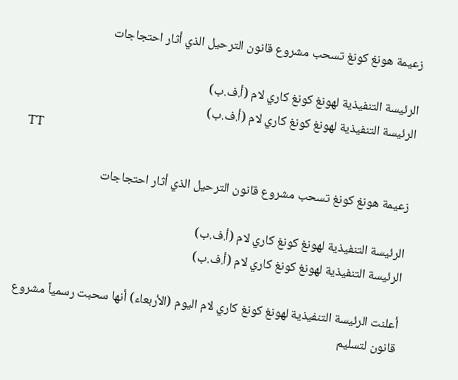زعيمة هونغ كونغ تسحب مشروع قانون الترحيل الذي أثار احتجاجات

الرئيسة التنفيذية لهونغ كونغ كاري لام (أ.ف.ب)
الرئيسة التنفيذية لهونغ كونغ كاري لام (أ.ف.ب)
TT

زعيمة هونغ كونغ تسحب مشروع قانون الترحيل الذي أثار احتجاجات

الرئيسة التنفيذية لهونغ كونغ كاري لام (أ.ف.ب)
الرئيسة التنفيذية لهونغ كونغ كاري لام (أ.ف.ب)

أعلنت الرئيسة التنفيذية لهونغ كونغ كاري لام اليوم (الأربعاء) أنها سحبت رسمياً مشروع قانون لتسليم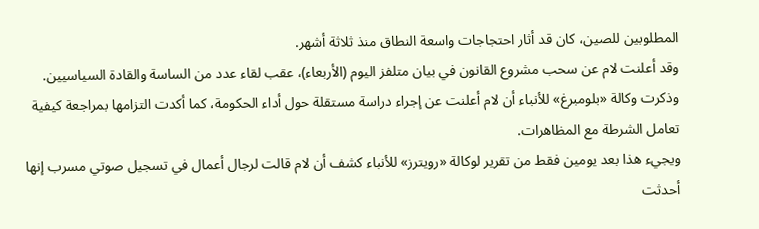المطلوبين للصين، كان قد أثار احتجاجات واسعة النطاق منذ ثلاثة أشهر.
وقد أعلنت لام عن سحب مشروع القانون في بيان متلفز اليوم (الأربعاء)، عقب لقاء عدد من الساسة والقادة السياسيين.
وذكرت وكالة «بلومبرغ» للأنباء أن لام أعلنت عن إجراء دراسة مستقلة حول أداء الحكومة، كما أكدت التزامها بمراجعة كيفية تعامل الشرطة مع المظاهرات.
ويجيء هذا بعد يومين فقط من تقرير لوكالة «رويترز» للأنباء كشف أن لام قالت لرجال أعمال في تسجيل صوتي مسرب إنها أحدثت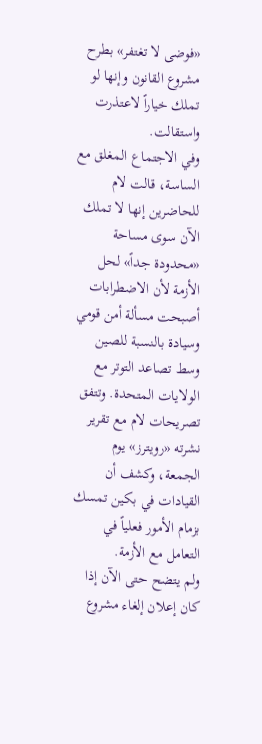«فوضى لا تغتفر» بطرح مشروع القانون وإنها لو تملك خياراً لاعتذرت واستقالت.
وفي الاجتماع المغلق مع الساسة، قالت لام للحاضرين إنها لا تملك الآن سوى مساحة «محدودة جداً» لحل الأزمة لأن الاضطرابات أصبحت مسألة أمن قومي وسيادة بالنسبة للصين وسط تصاعد التوتر مع الولايات المتحدة. وتتفق تصريحات لام مع تقرير نشرته «رويترز» يوم الجمعة، وكشف أن القيادات في بكين تمسك بزمام الأمور فعلياً في التعامل مع الأزمة.
ولم يتضح حتى الآن إذا كان إعلان إلغاء مشروع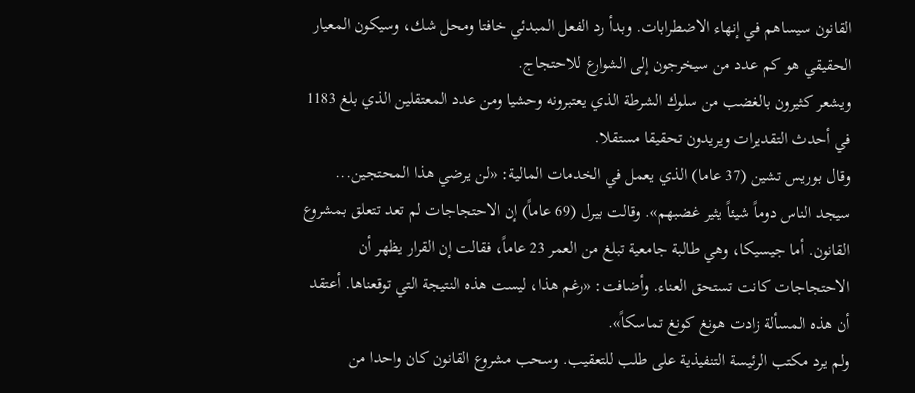القانون سيساهم في إنهاء الاضطرابات. وبدأ رد الفعل المبدئي خافتا ومحل شك، وسيكون المعيار الحقيقي هو كم عدد من سيخرجون إلى الشوارع للاحتجاج.
ويشعر كثيرون بالغضب من سلوك الشرطة الذي يعتبرونه وحشيا ومن عدد المعتقلين الذي بلغ 1183 في أحدث التقديرات ويريدون تحقيقا مستقلا.
وقال بوريس تشين (37 عاما) الذي يعمل في الخدمات المالية: «لن يرضي هذا المحتجين... سيجد الناس دوماً شيئاً يثير غضبهم». وقالت بيرل (69 عاماً) إن الاحتجاجات لم تعد تتعلق بمشروع القانون. أما جيسيكا، وهي طالبة جامعية تبلغ من العمر 23 عاماً، فقالت إن القرار يظهر أن الاحتجاجات كانت تستحق العناء. وأضافت: «رغم هذا، ليست هذه النتيجة التي توقعناها. أعتقد أن هذه المسألة زادت هونغ كونغ تماسكاً».
ولم يرد مكتب الرئيسة التنفيذية على طلب للتعقيب. وسحب مشروع القانون كان واحدا من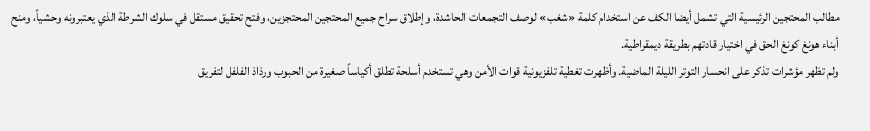مطالب المحتجين الرئيسية التي تشمل أيضا الكف عن استخدام كلمة «شغب» لوصف التجمعات الحاشدة، وإطلاق سراح جميع المحتجين المحتجزين، وفتح تحقيق مستقل في سلوك الشرطة الذي يعتبرونه وحشياً، ومنح أبناء هونغ كونغ الحق في اختيار قادتهم بطريقة ديمقراطية.
ولم تظهر مؤشرات تذكر على انحسار التوتر الليلة الماضية. وأظهرت تغطية تلفزيونية قوات الأمن وهي تستخدم أسلحة تطلق أكياساً صغيرة من الحبوب ورذاذ الفلفل لتفريق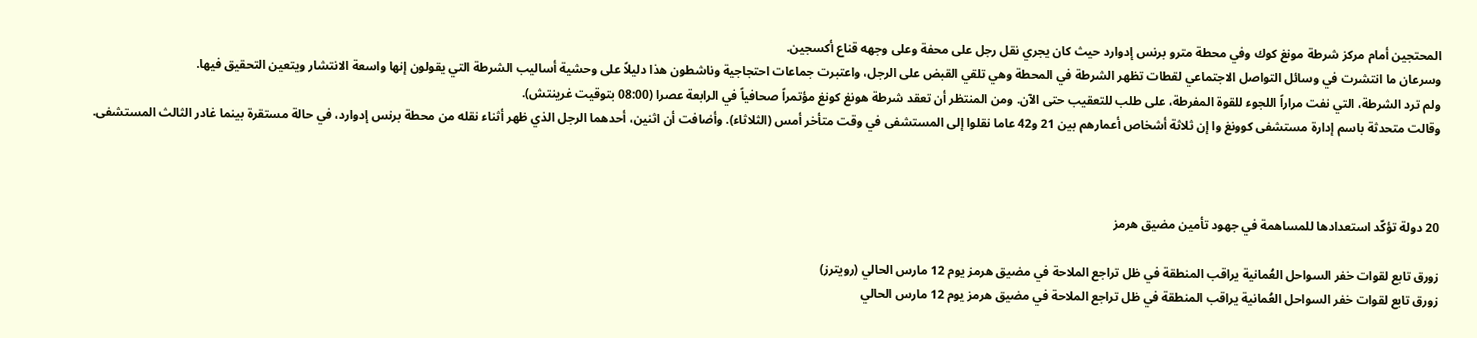المحتجين أمام مركز شرطة مونغ كوك وفي محطة مترو برنس إدوارد حيث كان يجري نقل رجل على محفة وعلى وجهه قناع أكسجين.
وسرعان ما انتشرت في وسائل التواصل الاجتماعي لقطات تظهر الشرطة في المحطة وهي تلقي القبض على الرجل، واعتبرت جماعات احتجاجية وناشطون هذا دليلاً على وحشية أساليب الشرطة التي يقولون إنها واسعة الانتشار ويتعين التحقيق فيها.
ولم ترد الشرطة، التي نفت مراراً اللجوء للقوة المفرطة، على طلب للتعقيب حتى الآن. ومن المنتظر أن تعقد شرطة هونغ كونغ مؤتمراً صحافياً في الرابعة عصرا (08:00 بتوقيت غرينتش).
وقالت متحدثة باسم إدارة مستشفى كوونغ وا إن ثلاثة أشخاص أعمارهم بين 21 و42 عاما نقلوا إلى المستشفى في وقت متأخر أمس (الثلاثاء). وأضافت أن اثنين، أحدهما الرجل الذي ظهر أثناء نقله من محطة برنس إدوارد، في حالة مستقرة بينما غادر الثالث المستشفى.



20 دولة تؤكّد استعدادها للمساهمة في جهود تأمين مضيق هرمز

زورق تابع لقوات خفر السواحل العُمانية يراقب المنطقة في ظل تراجع الملاحة في مضيق هرمز يوم 12 مارس الحالي (رويترز)
زورق تابع لقوات خفر السواحل العُمانية يراقب المنطقة في ظل تراجع الملاحة في مضيق هرمز يوم 12 مارس الحالي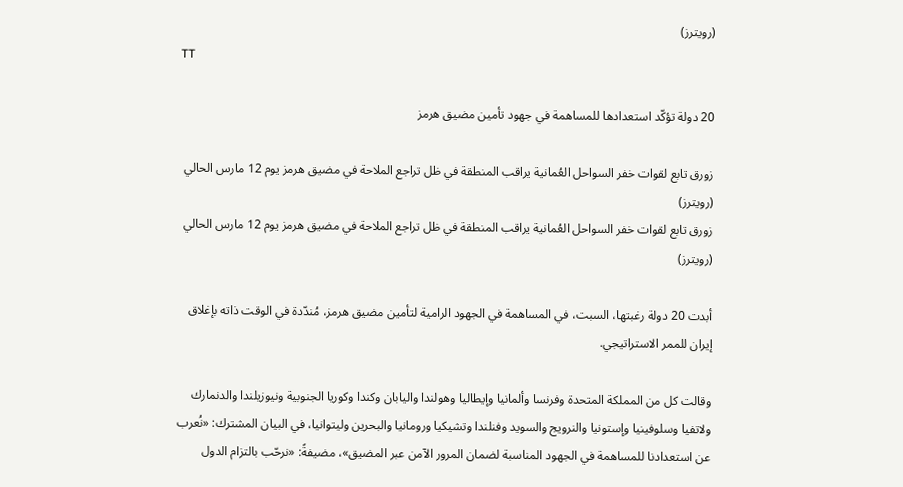(رويترز)
TT

20 دولة تؤكّد استعدادها للمساهمة في جهود تأمين مضيق هرمز

زورق تابع لقوات خفر السواحل العُمانية يراقب المنطقة في ظل تراجع الملاحة في مضيق هرمز يوم 12 مارس الحالي (رويترز)
زورق تابع لقوات خفر السواحل العُمانية يراقب المنطقة في ظل تراجع الملاحة في مضيق هرمز يوم 12 مارس الحالي (رويترز)

أبدت 20 دولة رغبتها، السبت، في المساهمة في الجهود الرامية لتأمين مضيق هرمز، مُندّدة في الوقت ذاته بإغلاق إيران للممر الاستراتيجي.

وقالت كل من المملكة المتحدة وفرنسا وألمانيا وإيطاليا وهولندا واليابان وكندا وكوريا الجنوبية ونيوزيلندا والدنمارك ولاتفيا وسلوفينيا وإستونيا والنرويج والسويد وفنلندا وتشيكيا ورومانيا والبحرين وليتوانيا، في البيان المشترك: «نُعرب عن استعدادنا للمساهمة في الجهود المناسبة لضمان المرور الآمن عبر المضيق»، مضيفةً: «نرحّب بالتزام الدول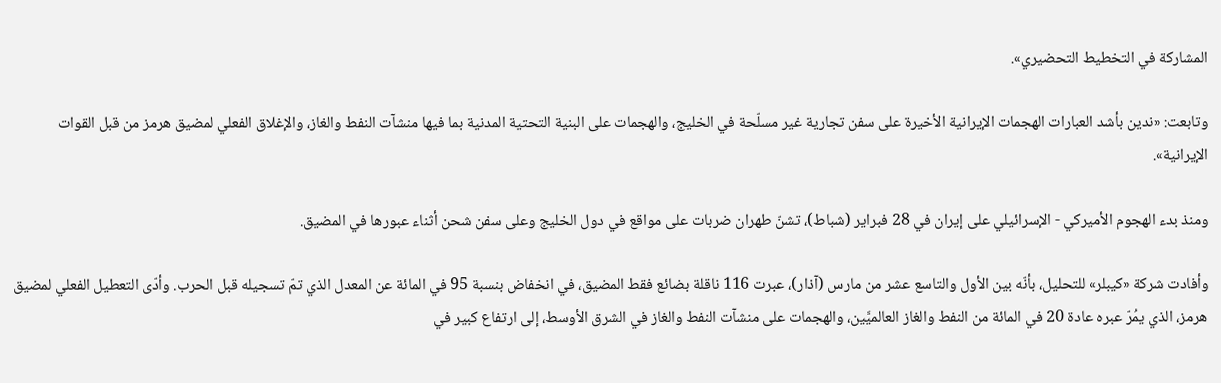المشاركة في التخطيط التحضيري».

وتابعت: «ندين بأشد العبارات الهجمات الإيرانية الأخيرة على سفن تجارية غير مسلّحة في الخليج، والهجمات على البنية التحتية المدنية بما فيها منشآت النفط والغاز، والإغلاق الفعلي لمضيق هرمز من قبل القوات الإيرانية».

ومنذ بدء الهجوم الأميركي - الإسرائيلي على إيران في 28 فبراير (شباط)، تشنّ طهران ضربات على مواقع في دول الخليج وعلى سفن شحن أثناء عبورها في المضيق.

وأفادت شركة «كيبلر» للتحليل، بأنّه بين الأول والتاسع عشر من مارس (آذار)، عبرت 116 ناقلة بضائع فقط المضيق، في انخفاض بنسبة 95 في المائة عن المعدل الذي تمّ تسجيله قبل الحرب. وأدّى التعطيل الفعلي لمضيق هرمز، الذي يمُرّ عبره عادة 20 في المائة من النفط والغاز العالميَّين، والهجمات على منشآت النفط والغاز في الشرق الأوسط، إلى ارتفاع كبير في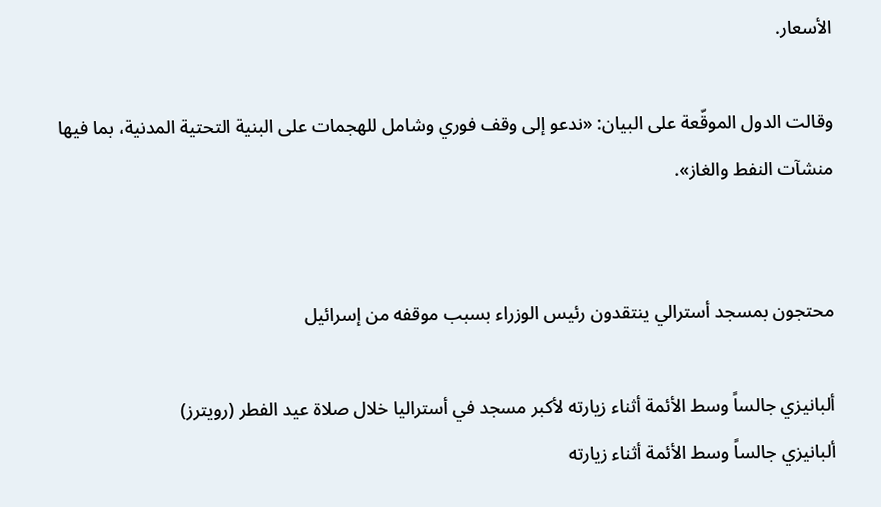الأسعار.

وقالت الدول الموقّعة على البيان: «ندعو إلى وقف فوري وشامل للهجمات على البنية التحتية المدنية، بما فيها منشآت النفط والغاز».


محتجون بمسجد أسترالي ينتقدون رئيس الوزراء بسبب موقفه من إسرائيل

ألبانيزي جالساً وسط الأئمة أثناء زيارته لأكبر مسجد في أستراليا خلال صلاة عيد الفطر (رويترز)
ألبانيزي جالساً وسط الأئمة أثناء زيارته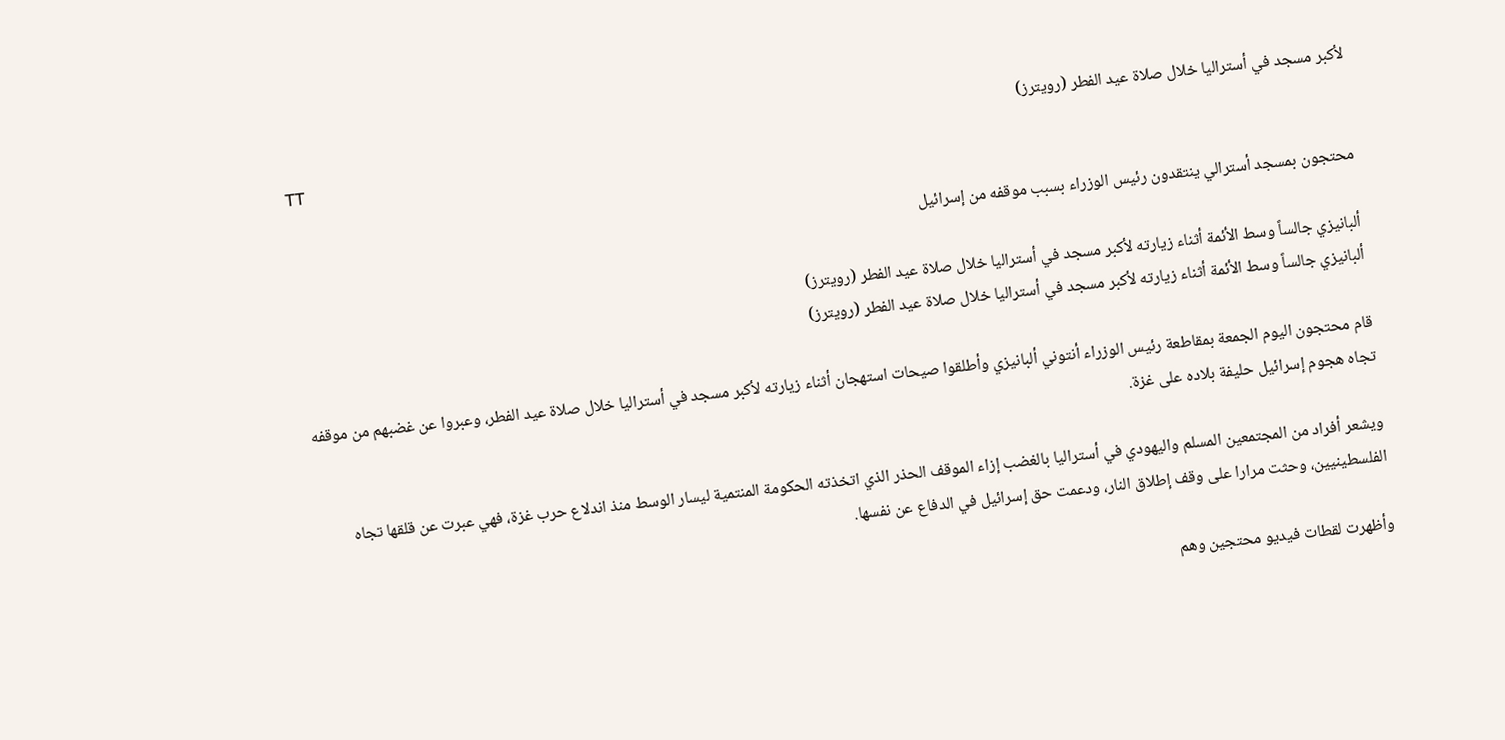لأكبر مسجد في أستراليا خلال صلاة عيد الفطر (رويترز)
TT

محتجون بمسجد أسترالي ينتقدون رئيس الوزراء بسبب موقفه من إسرائيل

ألبانيزي جالساً وسط الأئمة أثناء زيارته لأكبر مسجد في أستراليا خلال صلاة عيد الفطر (رويترز)
ألبانيزي جالساً وسط الأئمة أثناء زيارته لأكبر مسجد في أستراليا خلال صلاة عيد الفطر (رويترز)

قام محتجون اليوم الجمعة بمقاطعة رئيس الوزراء أنتوني ألبانيزي وأطلقوا صيحات استهجان أثناء زيارته لأكبر مسجد في أستراليا خلال صلاة عيد الفطر، وعبروا عن غضبهم من موقفه تجاه هجوم إسرائيل حليفة بلاده على غزة.

ويشعر أفراد من المجتمعين المسلم واليهودي في أستراليا بالغضب إزاء الموقف الحذر الذي اتخذته الحكومة المنتمية ليسار الوسط منذ اندلاع حرب غزة، فهي عبرت عن قلقها تجاه الفلسطينيين، وحثت مرارا على وقف إطلاق النار، ودعمت حق إسرائيل في الدفاع عن نفسها.

وأظهرت لقطات فيديو محتجين وهم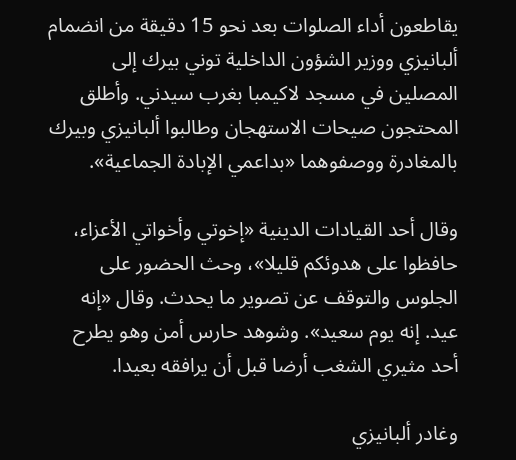يقاطعون أداء الصلوات بعد نحو 15 دقيقة من انضمام ألبانيزي ووزير الشؤون الداخلية توني بيرك إلى المصلين في مسجد لاكيمبا بغرب سيدني. وأطلق المحتجون صيحات الاستهجان وطالبوا ألبانيزي وبيرك بالمغادرة ووصفوهما «بداعمي الإبادة الجماعية».

وقال أحد القيادات الدينية «إخوتي وأخواتي الأعزاء، حافظوا على هدوئكم قليلا»، وحث الحضور على الجلوس والتوقف عن تصوير ما يحدث. وقال «إنه عيد. إنه يوم سعيد». وشوهد حارس أمن وهو يطرح أحد مثيري الشغب أرضا قبل أن يرافقه بعيدا.

وغادر ألبانيزي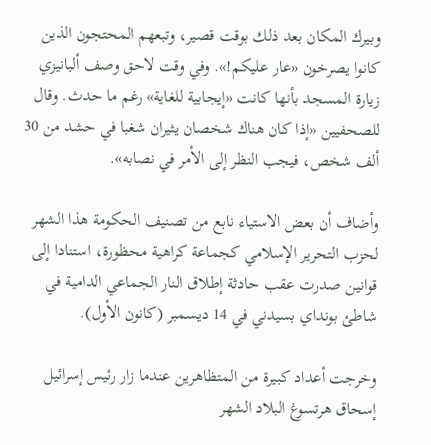وبيرك المكان بعد ذلك بوقت قصير، وتبعهم المحتجون الذين كانوا يصرخون «عار عليكم!». وفي وقت لاحق وصف ألبانيزي زيارة المسجد بأنها كانت «إيجابية للغاية» رغم ما حدث. وقال للصحفيين «إذا كان هناك شخصان يثيران شغبا في حشد من 30 ألف شخص، فيجب النظر إلى الأمر في نصابه».

وأضاف أن بعض الاستياء نابع من تصنيف الحكومة هذا الشهر لحزب التحرير الإسلامي كجماعة كراهية محظورة، استنادا إلى قوانين صدرت عقب حادثة إطلاق النار الجماعي الدامية في شاطئ بونداي بسيدني في 14 ديسمبر (كانون الأول).

وخرجت أعداد كبيرة من المتظاهرين عندما زار رئيس إسرائيل إسحاق هرتسوغ البلاد الشهر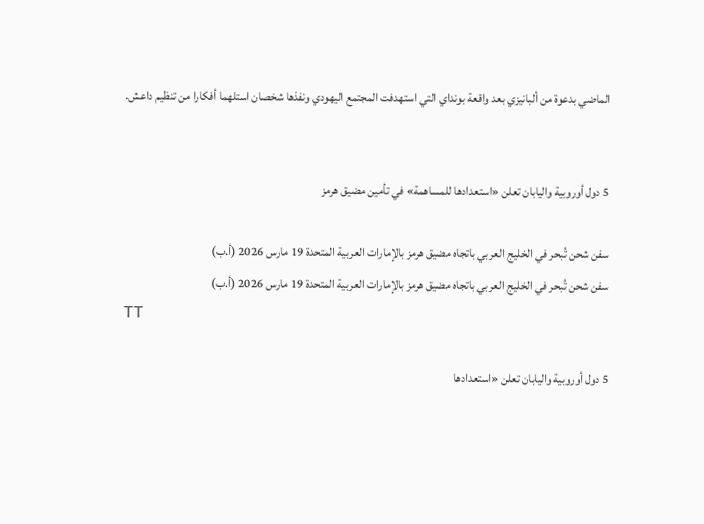الماضي بدعوة من ألبانيزي بعد واقعة بونداي التي استهدفت المجتمع اليهودي ونفذها شخصان استلهما أفكارا من تنظيم داعش.


5 دول أوروبية واليابان تعلن «استعدادها للمساهمة» في تأمين مضيق هرمز

سفن شحن تُبحر في الخليج العربي باتجاه مضيق هرمز بالإمارات العربية المتحدة 19 مارس 2026 (أ.ب)
سفن شحن تُبحر في الخليج العربي باتجاه مضيق هرمز بالإمارات العربية المتحدة 19 مارس 2026 (أ.ب)
TT

5 دول أوروبية واليابان تعلن «استعدادها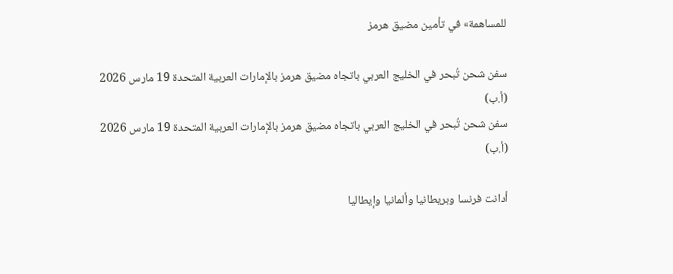للمساهمة» في تأمين مضيق هرمز

سفن شحن تُبحر في الخليج العربي باتجاه مضيق هرمز بالإمارات العربية المتحدة 19 مارس 2026 (أ.ب)
سفن شحن تُبحر في الخليج العربي باتجاه مضيق هرمز بالإمارات العربية المتحدة 19 مارس 2026 (أ.ب)

أدانت فرنسا وبريطانيا وألمانيا وإيطاليا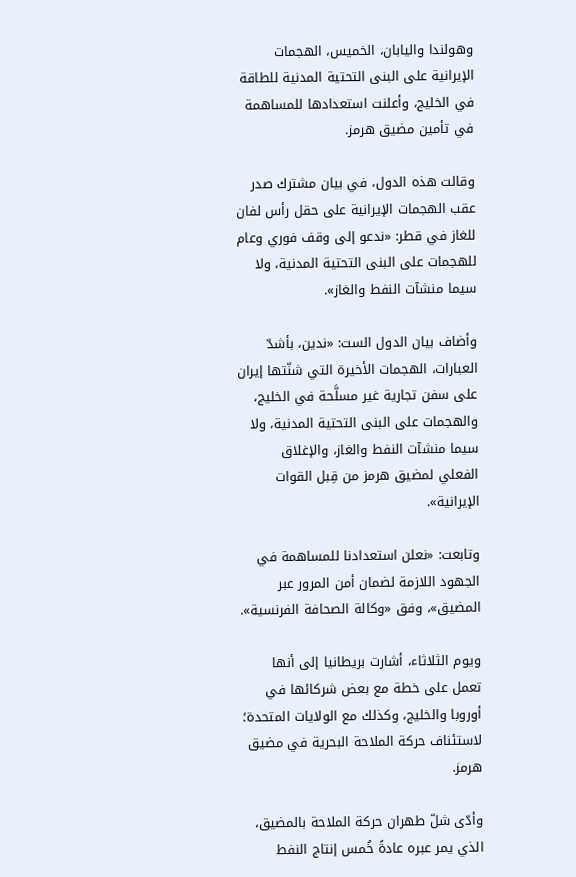وهولندا واليابان، الخميس، الهجمات الإيرانية على البنى التحتية المدنية للطاقة في الخليج، وأعلنت استعدادها للمساهمة في تأمين مضيق هرمز.

وقالت هذه الدول، في بيان مشترك صدر عقب الهجمات الإيرانية على حقل رأس لفان للغاز في قطر: «ندعو إلى وقف فوري وعام للهجمات على البنى التحتية المدنية، ولا سيما منشآت النفط والغاز».

وأضاف بيان الدول الست: «ندين، بأشدّ العبارات، الهجمات الأخيرة التي شنّتها إيران على سفن تجارية غير مسلَّحة في الخليج، والهجمات على البنى التحتية المدنية، ولا سيما منشآت النفط والغاز، والإغلاق الفعلي لمضيق هرمز من قِبل القوات الإيرانية».

وتابعت: «نعلن استعدادنا للمساهمة في الجهود اللازمة لضمان أمن المرور عبر المضيق»، وفق «وكالة الصحافة الفرنسية».

ويوم الثلاثاء، أشارت بريطانيا إلى أنها تعمل على خطة مع بعض شركائها في أوروبا والخليج، وكذلك مع الولايات المتحدة؛ لاستئناف حركة الملاحة البحرية في مضيق هرمز.

وأدّى شلّ طهران حركة الملاحة بالمضيق، الذي يمر عبره عادةً خُمس إنتاج النفط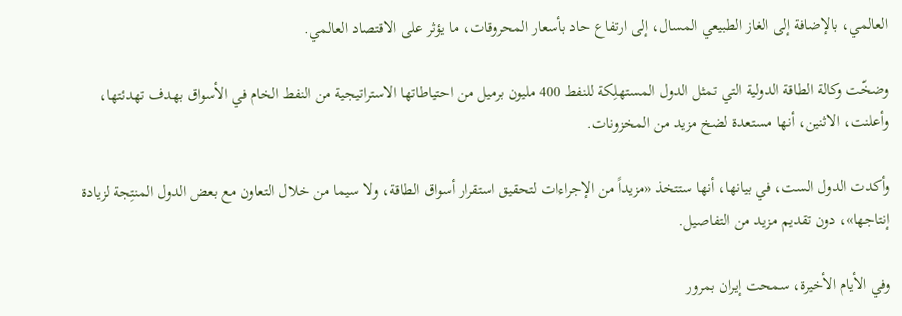العالمي، بالإضافة إلى الغاز الطبيعي المسال، إلى ارتفاع حاد بأسعار المحروقات، ما يؤثر على الاقتصاد العالمي.

وضخّت وكالة الطاقة الدولية التي تمثل الدول المستهلِكة للنفط 400 مليون برميل من احتياطاتها الاستراتيجية من النفط الخام في الأسواق بهدف تهدئتها، وأعلنت، الاثنين، أنها مستعدة لضخ مزيد من المخزونات.

وأكدت الدول الست، في بيانها، أنها ستتخذ «مزيداً من الإجراءات لتحقيق استقرار أسواق الطاقة، ولا سيما من خلال التعاون مع بعض الدول المنتِجة لزيادة إنتاجها»، دون تقديم مزيد من التفاصيل.

وفي الأيام الأخيرة، سمحت إيران بمرور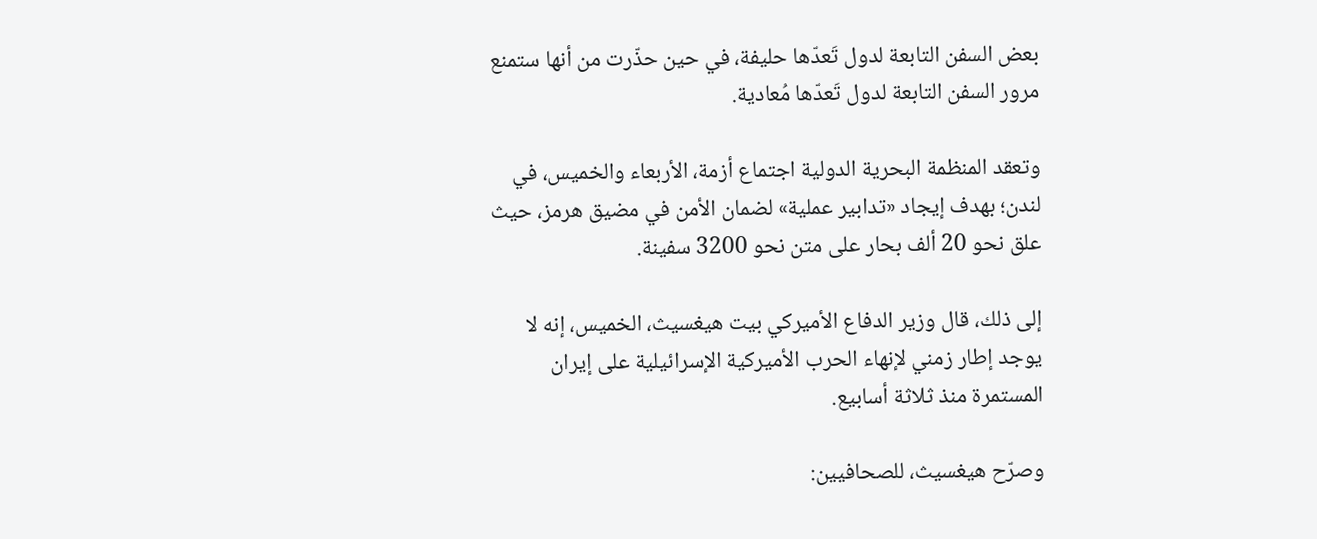بعض السفن التابعة لدول تَعدّها حليفة، في حين حذّرت من أنها ستمنع مرور السفن التابعة لدول تَعدّها مُعادية.

وتعقد المنظمة البحرية الدولية اجتماع أزمة، الأربعاء والخميس، في لندن؛ بهدف إيجاد «تدابير عملية» لضمان الأمن في مضيق هرمز، حيث علق نحو 20 ألف بحار على متن نحو 3200 سفينة.

إلى ذلك، قال وزير الدفاع الأميركي بيت هيغسيث، الخميس، إنه لا يوجد إطار زمني لإنهاء الحرب الأميركية الإسرائيلية على إيران المستمرة منذ ثلاثة أسابيع.

وصرّح هيغسيث، للصحافيين: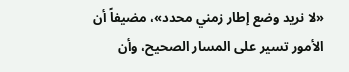«لا نريد وضع إطار زمني محدد»، مضيفاً أن الأمور تسير على المسار الصحيح، وأن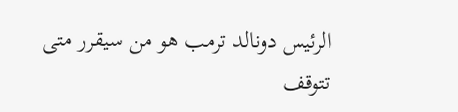الرئيس دونالد ترمب هو من سيقرر متى تتوقف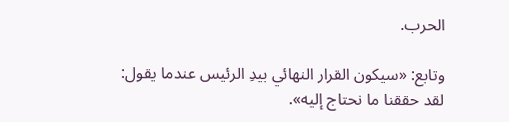الحرب.

وتابع: «سيكون القرار النهائي بيدِ الرئيس عندما يقول: لقد حققنا ما نحتاج إليه».